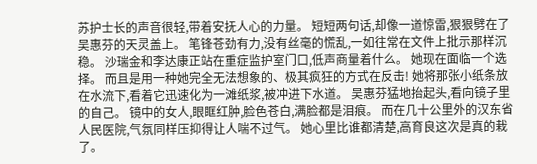苏护士长的声音很轻,带着安抚人心的力量。 短短两句话,却像一道惊雷,狠狠劈在了吴惠芬的天灵盖上。 笔锋苍劲有力,没有丝毫的慌乱,一如往常在文件上批示那样沉稳。 沙瑞金和李达康正站在重症监护室门口,低声商量着什么。 她现在面临一个选择。 而且是用一种她完全无法想象的、极其疯狂的方式在反击! 她将那张小纸条放在水流下,看着它迅速化为一滩纸浆,被冲进下水道。 吴惠芬猛地抬起头,看向镜子里的自己。 镜中的女人,眼眶红肿,脸色苍白,满脸都是泪痕。 而在几十公里外的汉东省人民医院,气氛同样压抑得让人喘不过气。 她心里比谁都清楚,高育良这次是真的栽了。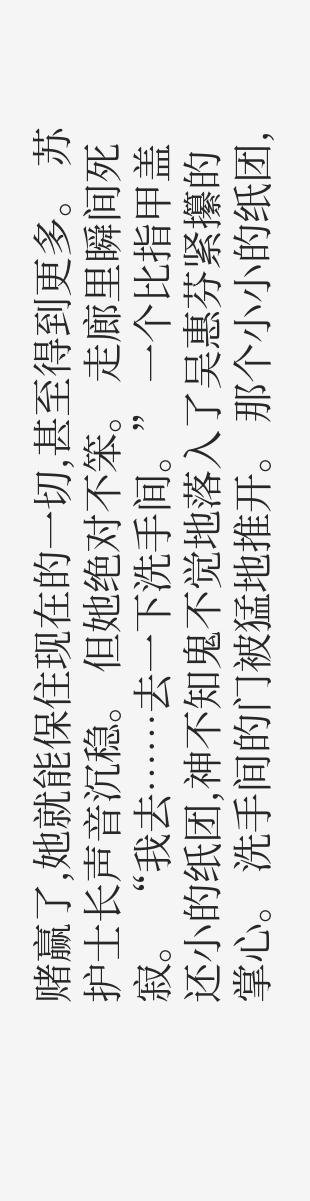赌赢了,她就能保住现在的一切,甚至得到更多。 苏护士长声音沉稳。 但她绝对不笨。 走廊里瞬间死寂。 “我去……去一下洗手间。” 一个比指甲盖还小的纸团,神不知鬼不觉地落入了吴惠芬紧攥的掌心。 洗手间的门被猛地推开。 那个小小的纸团,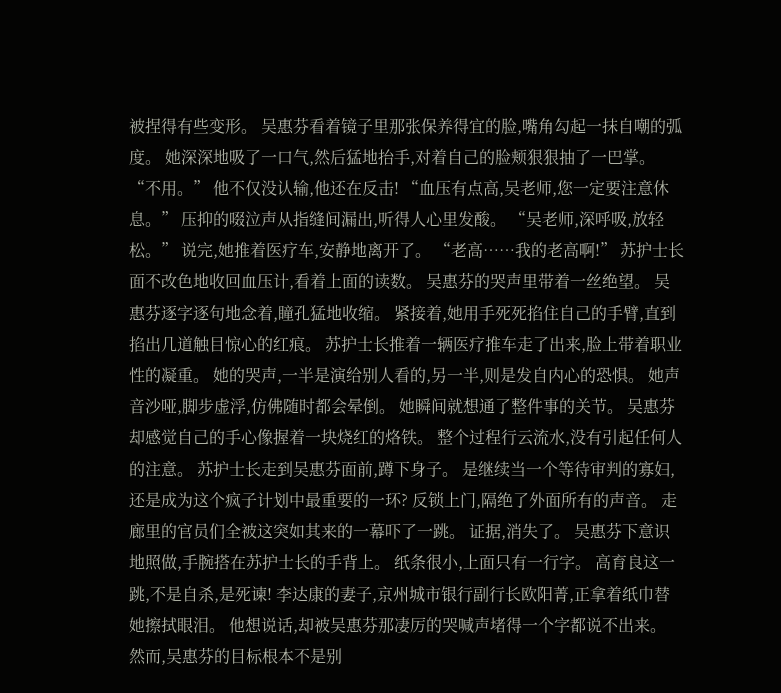被捏得有些变形。 吴惠芬看着镜子里那张保养得宜的脸,嘴角勾起一抹自嘲的弧度。 她深深地吸了一口气,然后猛地抬手,对着自己的脸颊狠狠抽了一巴掌。 “不用。” 他不仅没认输,他还在反击! “血压有点高,吴老师,您一定要注意休息。” 压抑的啜泣声从指缝间漏出,听得人心里发酸。 “吴老师,深呼吸,放轻松。” 说完,她推着医疗车,安静地离开了。 “老高……我的老高啊!” 苏护士长面不改色地收回血压计,看着上面的读数。 吴惠芬的哭声里带着一丝绝望。 吴惠芬逐字逐句地念着,瞳孔猛地收缩。 紧接着,她用手死死掐住自己的手臂,直到掐出几道触目惊心的红痕。 苏护士长推着一辆医疗推车走了出来,脸上带着职业性的凝重。 她的哭声,一半是演给别人看的,另一半,则是发自内心的恐惧。 她声音沙哑,脚步虚浮,仿佛随时都会晕倒。 她瞬间就想通了整件事的关节。 吴惠芬却感觉自己的手心像握着一块烧红的烙铁。 整个过程行云流水,没有引起任何人的注意。 苏护士长走到吴惠芬面前,蹲下身子。 是继续当一个等待审判的寡妇,还是成为这个疯子计划中最重要的一环? 反锁上门,隔绝了外面所有的声音。 走廊里的官员们全被这突如其来的一幕吓了一跳。 证据,消失了。 吴惠芬下意识地照做,手腕搭在苏护士长的手背上。 纸条很小,上面只有一行字。 高育良这一跳,不是自杀,是死谏! 李达康的妻子,京州城市银行副行长欧阳菁,正拿着纸巾替她擦拭眼泪。 他想说话,却被吴惠芬那凄厉的哭喊声堵得一个字都说不出来。 然而,吴惠芬的目标根本不是别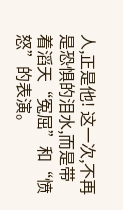人,正是他! 这一次,不再是恐惧的泪水,而是带着滔天“冤屈”和“愤怒”的表演。